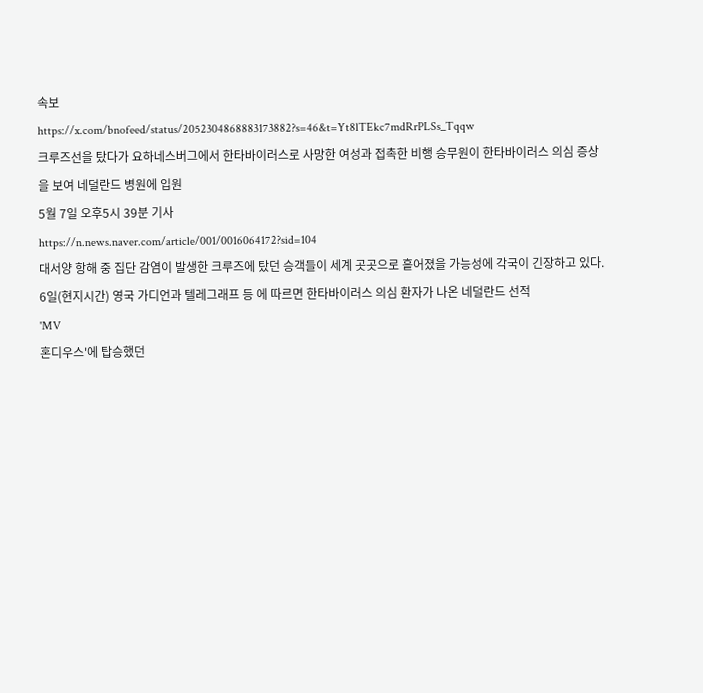속보
https://x.com/bnofeed/status/2052304868883173882?s=46&t=Yt8lTEkc7mdRrPLSs_Tqqw
크루즈선을 탔다가 요하네스버그에서 한타바이러스로 사망한 여성과 접촉한 비행 승무원이 한타바이러스 의심 증상을 보여 네덜란드 병원에 입원
5월 7일 오후5시 39분 기사
https://n.news.naver.com/article/001/0016064172?sid=104
대서양 항해 중 집단 감염이 발생한 크루즈에 탔던 승객들이 세계 곳곳으로 흩어졌을 가능성에 각국이 긴장하고 있다.
6일(현지시간) 영국 가디언과 텔레그래프 등 에 따르면 한타바이러스 의심 환자가 나온 네덜란드 선적
'MV
혼디우스'에 탑승했던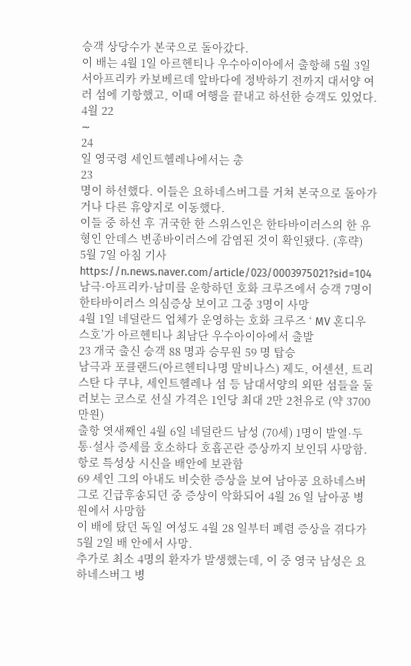승객 상당수가 본국으로 돌아갔다.
이 배는 4월 1일 아르헨티나 우수아이아에서 출항해 5월 3일 서아프리카 카보베르데 앞바다에 정박하기 전까지 대서양 여러 섬에 기항했고, 이때 여행을 끝내고 하선한 승객도 있었다.
4월 22
∼
24
일 영국령 세인트헬레나에서는 총
23
명이 하선했다. 이들은 요하네스버그를 거쳐 본국으로 돌아가거나 다른 휴양지로 이동했다.
이들 중 하선 후 귀국한 한 스위스인은 한타바이러스의 한 유형인 안데스 변종바이러스에 감염된 것이 확인됐다. (후략)
5월 7일 아침 기사
https://n.news.naver.com/article/023/0003975021?sid=104
남극·아프리카·남미를 운항하던 호화 크루즈에서 승객 7명이 한타바이러스 의심증상 보이고 그중 3명이 사망
4월 1일 네덜란드 업체가 운영하는 호화 크루즈 ‘ MV 혼디우스호’가 아르헨티나 최남단 우수아이아에서 출발
23 개국 출신 승객 88 명과 승무원 59 명 탑승
남극과 포클랜드(아르헨티나명 말비나스) 제도, 어센션, 트리스탄 다 쿠냐, 세인트헬레나 섬 등 남대서양의 외딴 섬들을 둘러보는 코스로 선실 가격은 1인당 최대 2만 2천유로 (약 3700 만원)
출항 엿새째인 4월 6일 네덜란드 남성 (70세) 1명이 발열·두통·설사 증세를 호소하다 호흡곤란 증상까지 보인뒤 사망함. 항로 특성상 시신을 배안에 보관함
69 세인 그의 아내도 비슷한 증상을 보여 남아공 요하네스버그로 긴급후송되던 중 증상이 악화되어 4월 26 일 남아공 병원에서 사망함
이 배에 탔던 독일 여성도 4월 28 일부터 폐렴 증상을 겪다가 5월 2일 배 안에서 사망.
추가로 최소 4명의 환자가 발생했는데, 이 중 영국 남성은 요하네스버그 병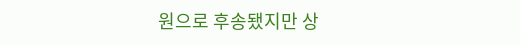원으로 후송됐지만 상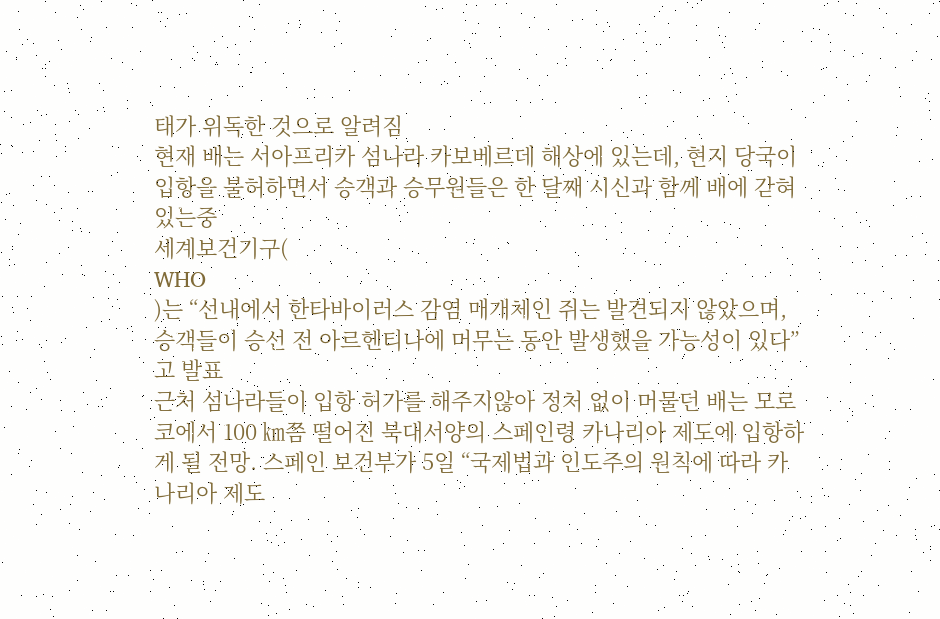태가 위독한 것으로 알려짐
현재 배는 서아프리카 섬나라 카보베르데 해상에 있는데, 현지 당국이 입항을 불허하면서 승객과 승무원들은 한 달째 시신과 함께 배에 갇혀있는중
세계보건기구(
WHO
)는 “선내에서 한타바이러스 감염 매개체인 쥐는 발견되지 않았으며, 승객들이 승선 전 아르헨티나에 머무는 동안 발생했을 가능성이 있다”고 발표
근처 섬나라들이 입항 허가를 해주지않아 정처 없이 머물던 배는 모로코에서 100 ㎞쯤 떨어진 북대서양의 스페인령 카나리아 제도에 입항하게 될 전망. 스페인 보건부가 5일 “국제법과 인도주의 원칙에 따라 카나리아 제도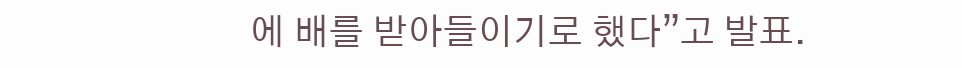에 배를 받아들이기로 했다”고 발표.